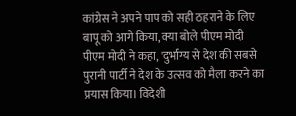कांग्रेस ने अपने पाप को सही ठहराने के लिए बापू को आगे किया, क्या बोले पीएम मोदी
पीएम मोदी ने कहा, 'दुर्भाग्य से देश की सबसे पुरानी पार्टी ने देश के उत्सव को मैला करने का प्रयास किया। विदेशी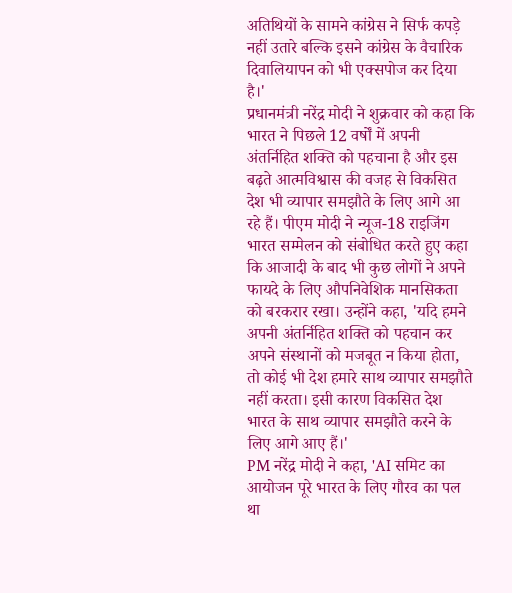अतिथियों के सामने कांग्रेस ने सिर्फ कपड़े नहीं उतारे बल्कि इसने कांग्रेस के वैचारिक दिवालियापन को भी एक्सपोज कर दिया है।'
प्रधानमंत्री नरेंद्र मोदी ने शुक्रवार को कहा कि भारत ने पिछले 12 वर्षों में अपनी अंतर्निहित शक्ति को पहचाना है और इस बढ़ते आत्मविश्वास की वजह से विकसित देश भी व्यापार समझौते के लिए आगे आ रहे हैं। पीएम मोदी ने न्यूज-18 राइजिंग भारत सम्मेलन को संबोधित करते हुए कहा कि आजादी के बाद भी कुछ लोगों ने अपने फायदे के लिए औपनिवेशिक मानसिकता को बरकरार रखा। उन्होंने कहा, 'यदि हमने अपनी अंतर्निहित शक्ति को पहचान कर अपने संस्थानों को मजबूत न किया होता, तो कोई भी देश हमारे साथ व्यापार समझौते नहीं करता। इसी कारण विकसित देश भारत के साथ व्यापार समझौते करने के लिए आगे आए हैं।'
PM नरेंद्र मोदी ने कहा, 'AI समिट का आयोजन पूरे भारत के लिए गौरव का पल था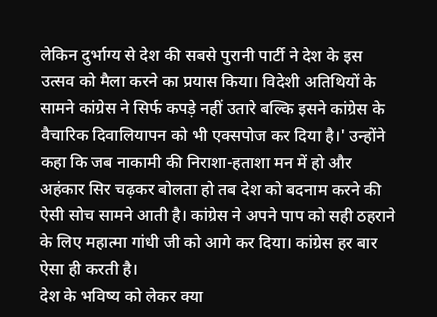लेकिन दुर्भाग्य से देश की सबसे पुरानी पार्टी ने देश के इस उत्सव को मैला करने का प्रयास किया। विदेशी अतिथियों के सामने कांग्रेस ने सिर्फ कपड़े नहीं उतारे बल्कि इसने कांग्रेस के वैचारिक दिवालियापन को भी एक्सपोज कर दिया है।' उन्होंने कहा कि जब नाकामी की निराशा-हताशा मन में हो और अहंकार सिर चढ़कर बोलता हो तब देश को बदनाम करने की ऐसी सोच सामने आती है। कांग्रेस ने अपने पाप को सही ठहराने के लिए महात्मा गांधी जी को आगे कर दिया। कांग्रेस हर बार ऐसा ही करती है।
देश के भविष्य को लेकर क्या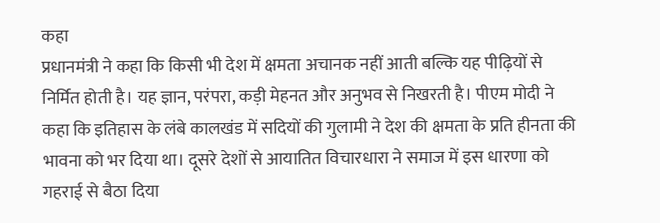कहा
प्रधानमंत्री ने कहा कि किसी भी देश में क्षमता अचानक नहीं आती बल्कि यह पीढ़ियों से निर्मित होती है। यह ज्ञान, परंपरा, कड़ी मेहनत और अनुभव से निखरती है। पीएम मोदी ने कहा कि इतिहास के लंबे कालखंड में सदियों की गुलामी ने देश की क्षमता के प्रति हीनता की भावना को भर दिया था। दूसरे देशों से आयातित विचारधारा ने समाज में इस धारणा को गहराई से बैठा दिया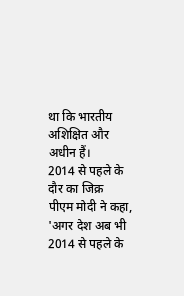था कि भारतीय अशिक्षित और अधीन हैं।
2014 से पहले के दौर का जिक्र
पीएम मोदी ने कहा, 'अगर देश अब भी 2014 से पहले के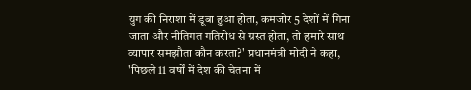युग की निराशा में डूबा हुआ होता, कमजोर 5 देशों में गिना जाता और नीतिगत गतिरोध से ग्रस्त होता, तो हमारे साथ व्यापार समझौता कौन करता?' प्रधानमंत्री मोदी ने कहा, 'पिछले 11 वर्षों में देश की चेतना में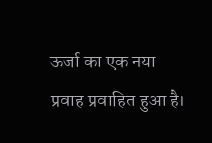ऊर्जा का एक नया प्रवाह प्रवाहित हुआ है।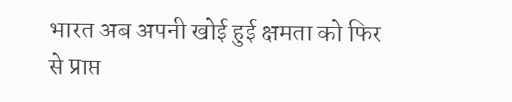भारत अब अपनी खोई हुई क्षमता को फिर से प्राप्त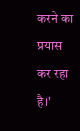करने का प्रयास कर रहा है।'